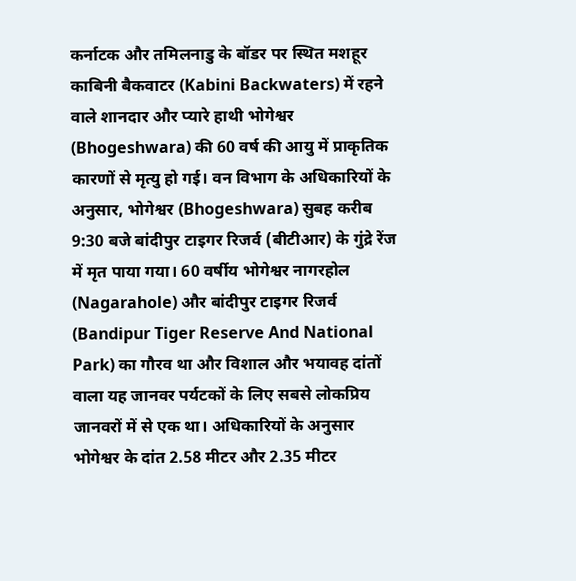कर्नाटक और तमिलनाडु के बॉडर पर स्थित मशहूर काबिनी बैकवाटर (Kabini Backwaters) में रहने वाले शानदार और प्यारे हाथी भोगेश्वर (Bhogeshwara) की 60 वर्ष की आयु में प्राकृतिक कारणों से मृत्यु हो गई। वन विभाग के अधिकारियों के अनुसार, भोगेश्वर (Bhogeshwara) सुबह करीब 9:30 बजे बांदीपुर टाइगर रिजर्व (बीटीआर) के गुंद्रे रेंज में मृत पाया गया। 60 वर्षीय भोगेश्वर नागरहोल (Nagarahole) और बांदीपुर टाइगर रिजर्व (Bandipur Tiger Reserve And National Park) का गौरव था और विशाल और भयावह दांतों वाला यह जानवर पर्यटकों के लिए सबसे लोकप्रिय जानवरों में से एक था। अधिकारियों के अनुसार भोगेश्वर के दांत 2.58 मीटर और 2.35 मीटर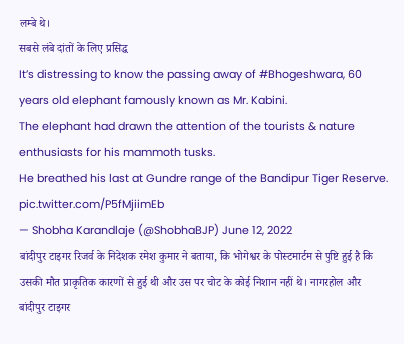लम्बे थे।
सबसे लंबे दांतों के लिए प्रसिद्ध
It’s distressing to know the passing away of #Bhogeshwara, 60 years old elephant famously known as Mr. Kabini.
The elephant had drawn the attention of the tourists & nature enthusiasts for his mammoth tusks.
He breathed his last at Gundre range of the Bandipur Tiger Reserve. pic.twitter.com/P5fMjiimEb
— Shobha Karandlaje (@ShobhaBJP) June 12, 2022
बांदीपुर टाइगर रिजर्व के निदेशक रमेश कुमार ने बताया, कि भोगेश्वर के पोस्टमार्टम से पुष्टि हुई है कि उसकी मौत प्राकृतिक कारणों से हुई थी और उस पर चोट के कोई निशान नहीं थे। नागरहोल और बांदीपुर टाइगर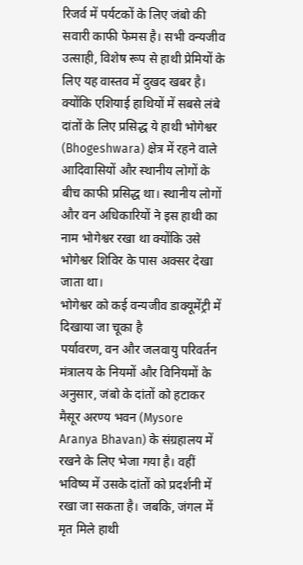रिजर्व में पर्यटकों के लिए जंबो की सवारी काफी फेमस है। सभी वन्यजीव उत्साही, विशेष रूप से हाथी प्रेमियों के लिए यह वास्तव में दुखद खबर है। क्योंकि एशियाई हाथियों में सबसे लंबे दांतों के लिए प्रसिद्ध ये हाथी भोगेश्वर (Bhogeshwara) क्षेत्र में रहने वाले आदिवासियों और स्थानीय लोगों के बीच काफी प्रसिद्ध था। स्थानीय लोगों और वन अधिकारियों ने इस हाथी का नाम भोगेश्वर रखा था क्योंकि उसे भोगेश्वर शिविर के पास अक्सर देखा जाता था।
भोगेश्वर को कई वन्यजीव डाक्यूमेंट्री में दिखाया जा चूका है
पर्यावरण, वन और जलवायु परिवर्तन मंत्रालय के नियमों और विनियमों के अनुसार, जंबो के दांतों को हटाकर मैसूर अरण्य भवन (Mysore Aranya Bhavan) के संग्रहालय में रखने के लिए भेजा गया है। वहीं भविष्य में उसके दांतों को प्रदर्शनी में रखा जा सकता है। जबकि, जंगल में मृत मिले हाथी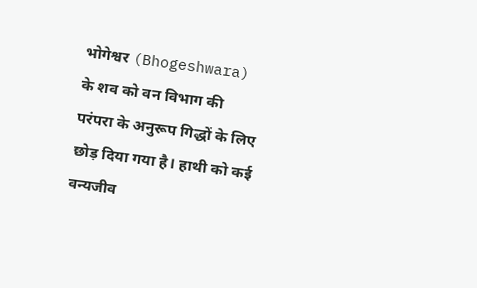भोगेश्वर (Bhogeshwara) के शव को वन विभाग की परंपरा के अनुरूप गिद्धों के लिए छोड़ दिया गया है। हाथी को कई वन्यजीव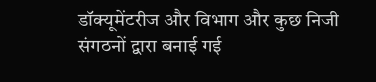डॉक्यूमेंटरीज और विभाग और कुछ निजी संगठनों द्वारा बनाई गई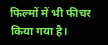फिल्मों में भी फीचर किया गया है।